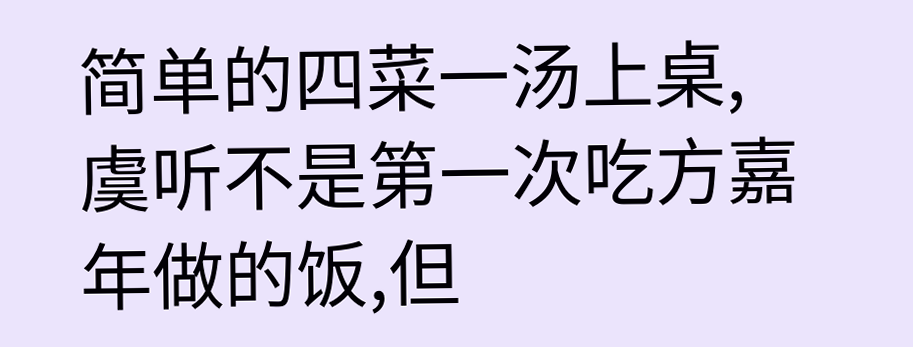简单的四菜一汤上桌,虞听不是第一次吃方嘉年做的饭,但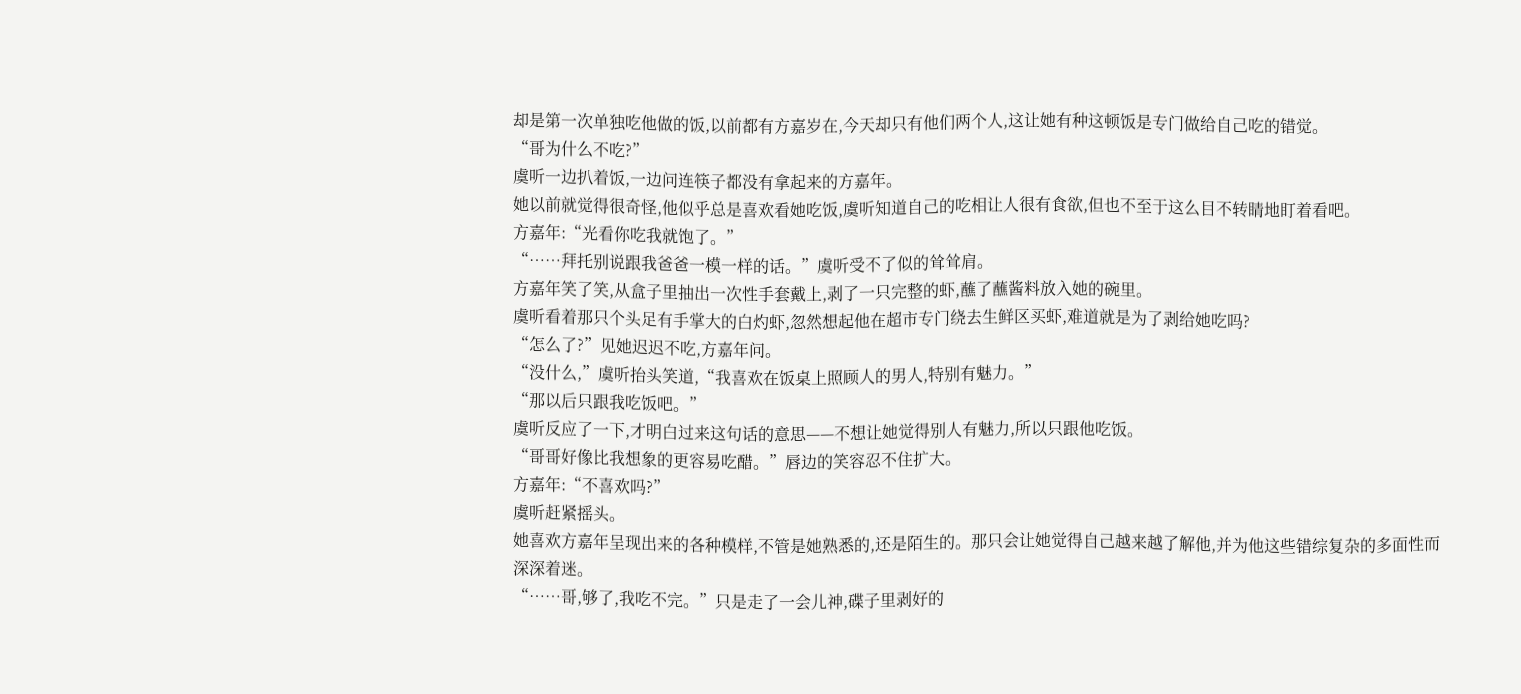却是第一次单独吃他做的饭,以前都有方嘉岁在,今天却只有他们两个人,这让她有种这顿饭是专门做给自己吃的错觉。
“哥为什么不吃?”
虞听一边扒着饭,一边问连筷子都没有拿起来的方嘉年。
她以前就觉得很奇怪,他似乎总是喜欢看她吃饭,虞听知道自己的吃相让人很有食欲,但也不至于这么目不转睛地盯着看吧。
方嘉年:“光看你吃我就饱了。”
“……拜托别说跟我爸爸一模一样的话。”虞听受不了似的耸耸肩。
方嘉年笑了笑,从盒子里抽出一次性手套戴上,剥了一只完整的虾,蘸了蘸酱料放入她的碗里。
虞听看着那只个头足有手掌大的白灼虾,忽然想起他在超市专门绕去生鲜区买虾,难道就是为了剥给她吃吗?
“怎么了?”见她迟迟不吃,方嘉年问。
“没什么,”虞听抬头笑道,“我喜欢在饭桌上照顾人的男人,特别有魅力。”
“那以后只跟我吃饭吧。”
虞听反应了一下,才明白过来这句话的意思——不想让她觉得别人有魅力,所以只跟他吃饭。
“哥哥好像比我想象的更容易吃醋。”唇边的笑容忍不住扩大。
方嘉年:“不喜欢吗?”
虞听赶紧摇头。
她喜欢方嘉年呈现出来的各种模样,不管是她熟悉的,还是陌生的。那只会让她觉得自己越来越了解他,并为他这些错综复杂的多面性而深深着迷。
“……哥,够了,我吃不完。”只是走了一会儿神,碟子里剥好的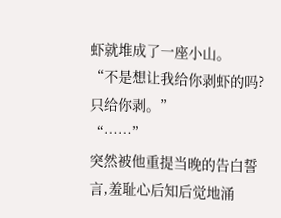虾就堆成了一座小山。
“不是想让我给你剥虾的吗?只给你剥。”
“……”
突然被他重提当晚的告白誓言,羞耻心后知后觉地涌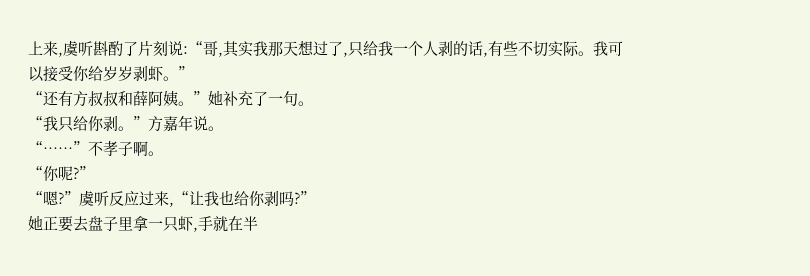上来,虞听斟酌了片刻说:“哥,其实我那天想过了,只给我一个人剥的话,有些不切实际。我可以接受你给岁岁剥虾。”
“还有方叔叔和薛阿姨。”她补充了一句。
“我只给你剥。”方嘉年说。
“……”不孝子啊。
“你呢?”
“嗯?”虞听反应过来,“让我也给你剥吗?”
她正要去盘子里拿一只虾,手就在半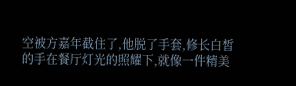空被方嘉年截住了,他脱了手套,修长白皙的手在餐厅灯光的照耀下,就像一件精美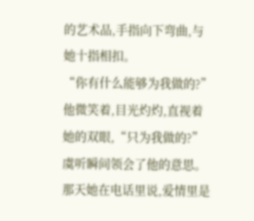的艺术品,手指向下弯曲,与她十指相扣。
“你有什么能够为我做的?”他微笑着,目光灼灼,直视着她的双眼,“只为我做的?”
虞听瞬间领会了他的意思。
那天她在电话里说,爱情里是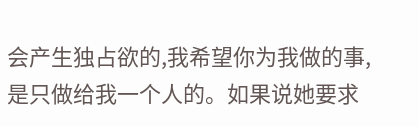会产生独占欲的,我希望你为我做的事,是只做给我一个人的。如果说她要求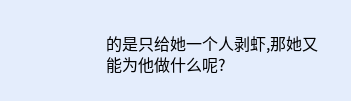的是只给她一个人剥虾,那她又能为他做什么呢?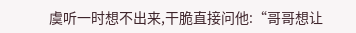虞听一时想不出来,干脆直接问他:“哥哥想让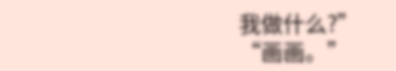我做什么?”
“画画。”